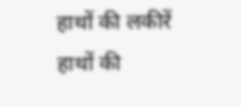हाथों की लकीरें
हाथों की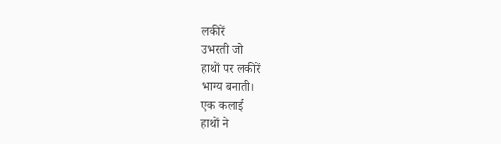लकीरें
उभरती जो
हाथों पर लकीरें
भाग्य बनाती।
एक कलाई
हाथों ने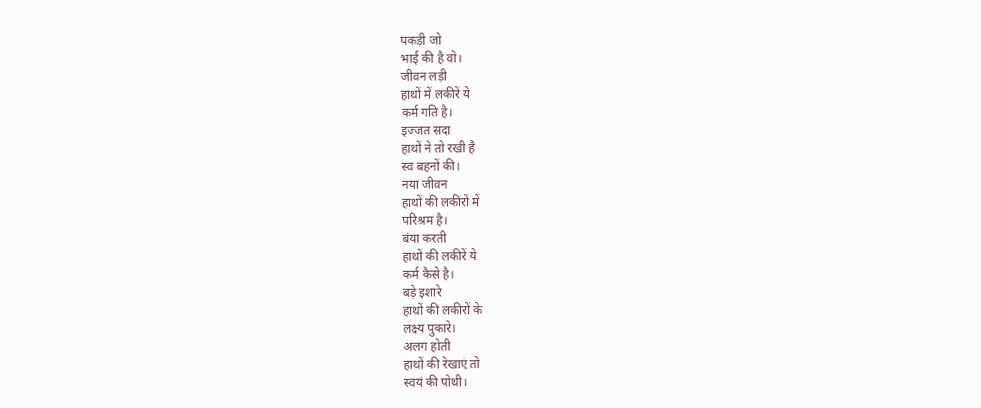पकड़ी जो
भाई की है वो।
जीवन लड़ी
हाथों में लकीरें ये
कर्म गति है।
इज्जत सदा
हाथों ने तो रखी है
स्व बहनों की।
नया जीवन
हाथों की लकीरों में
परिश्रम है।
बंया करती
हाथों की लकीरें ये
कर्म कैसे है।
बड़े इशारे
हाथों की लकीरों के
लक्ष्य पुकारे।
अलग होती
हाथों की रेखाएं तो
स्वयं की पोथी।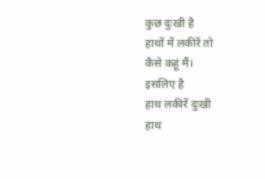कुछ दुःखी है
हाथों में लकीरें तो
कैसे कहूं मैं।
इसलिए है
हाथ लकीरें दुःखी
हाथ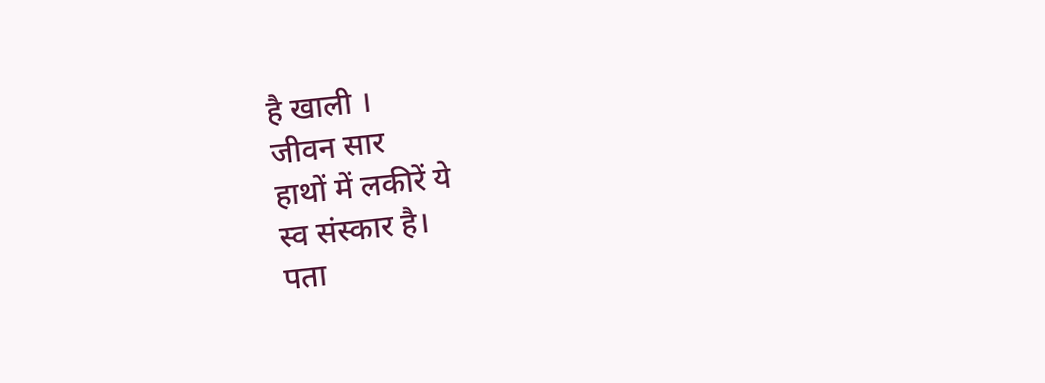है खाली ।
जीवन सार
हाथों में लकीरें ये
स्व संस्कार है।
पता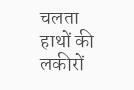चलता
हाथों की लकीरों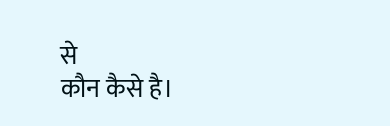से
कौन कैसे है।